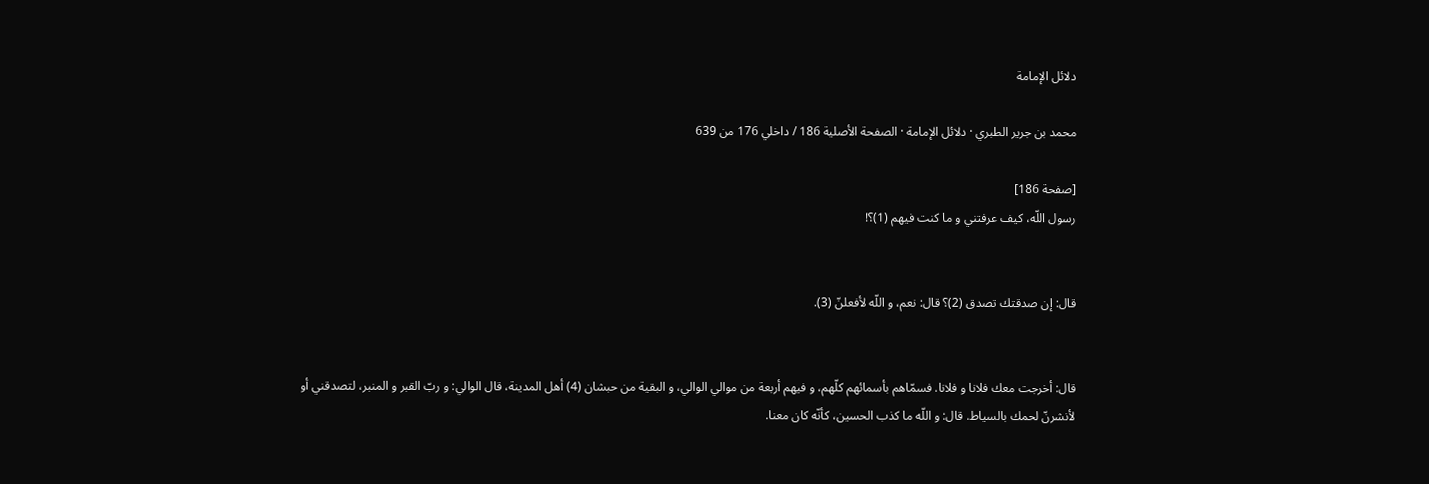دلائل الإمامة

محمد بن جرير الطبري · دلائل الإمامة · الصفحة الأصلية 186 / داخلي 176 من 639

[صفحة 186]
رسول اللّه، كيف عرفتني و ما كنت فيهم (1)؟!


قال: إن صدقتك تصدق (2)؟ قال: نعم، و اللّه لأفعلنّ (3).


قال: أخرجت معك فلانا و فلانا. فسمّاهم بأسمائهم كلّهم، و فيهم أربعة من موالي الوالي، و البقية من حبشان (4) أهل المدينة، قال الوالي: و ربّ القبر و المنبر، لتصدقني أو لأنشرنّ لحمك بالسياط. قال: و اللّه ما كذب الحسين، كأنّه كان معنا.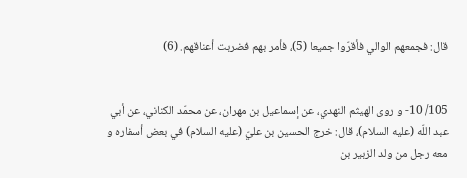قال: فجمعهم الوالي فأقرّوا جميعا (5)، فأمر بهم فضربت أعناقهم. (6)


105/ 10- و روى الهيثم النهدي، عن إسماعيل بن مهران، عن محمّد الكناني، عن أبي عبد اللّه (عليه السلام)، قال: خرج الحسين بن عليّ (عليه السلام) في بعض أسفاره و معه رجل من ولد الزبير بن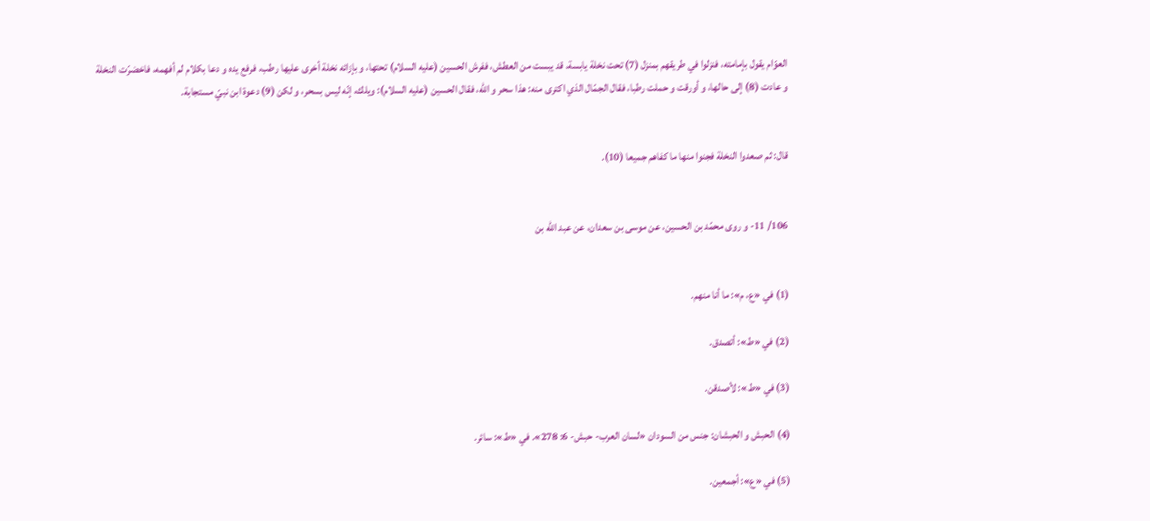العوّام يقول بإمامته، فنزلوا في طريقهم بمنزل (7) تحت نخلة يابسة، قد يبست من العطش، ففرش الحسين (عليه السلام) تحتها، و بإزائه نخلة أخرى عليها رطب، فرفع يده و دعا بكلام لم أفهمه، فاخضرّت النخلة و عادت (8) إلى حالها، و أورقت و حملت رطبا، فقال الجمّال الذي اكترى منه: هذا سحر و اللّه، فقال الحسين (عليه السلام): ويلك، إنّه ليس بسحر، و لكن (9) دعوة ابن نبيّ مستجابة.


قال: ثم صعدوا النخلة فجنوا منها ما كفاهم جميعا (10).


106/ 11- و روى محمّد بن الحسين، عن موسى بن سعدان، عن عبد اللّه بن


(1) في «ع، م»: ما أنا منهم.

(2) في «ط»: أتصدق.

(3) في «ط»: لأصدقن.

(4) الحبش و الحبشان: جنس من السودان «لسان العرب- حبش- 6: 278». في «ط»: سائر.

(5) في «ع»: أجمعين.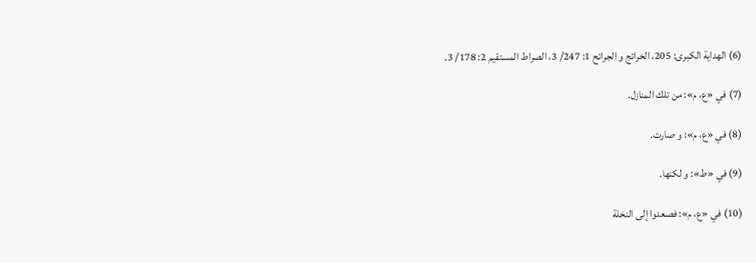(6) الهداية الكبرى: 205، الخرائج و الجرائح 1: 247/ 3، الصراط المستقيم 2: 178/ 3.

(7) في «ع، م»: من تلك المنازل.

(8) في «ع، م»: و صارت.

(9) في «ط»: و لكنها.

(10) في «ع، م»: فصعدوا إلى النخلة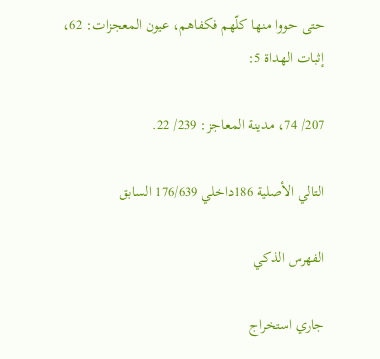حتى حووا منها كلّهم فكفاهم، عيون المعجزات: 62، إثبات الهداة 5:

207/ 74، مدينة المعاجز: 239/ 22.

التالي الأصلية 186داخلي 176/639 السابق

الفهرس الذكي

جاري استخراج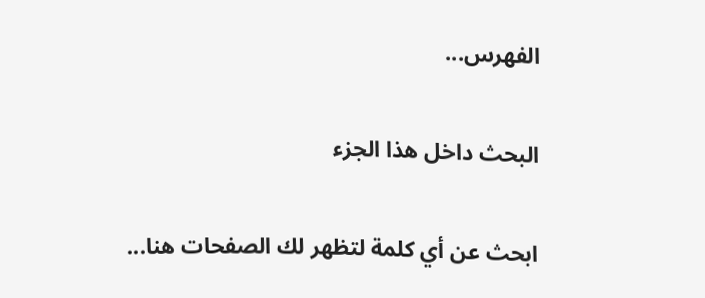الفهرس...

البحث داخل هذا الجزء

ابحث عن أي كلمة لتظهر لك الصفحات هنا...